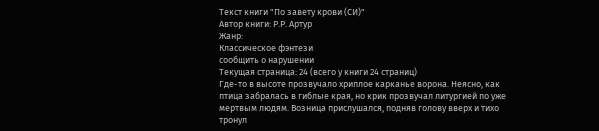Текст книги "По завету крови (СИ)"
Автор книги: Р.Р. Артур
Жанр:
Классическое фэнтези
сообщить о нарушении
Текущая страница: 24 (всего у книги 24 страниц)
Где-то в высоте прозвучало хриплое карканье ворона. Неясно, как птица забралась в гиблые края, но крик прозвучал литургией по уже мертвым людям. Возница прислушался, подняв голову вверх и тихо тронул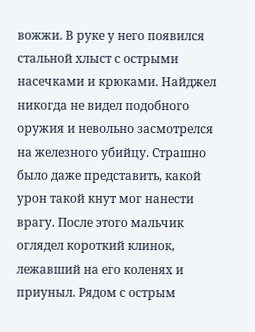вожжи. В руке у него появился стальной хлыст с острыми насечками и крюками. Найджел никогда не видел подобного оружия и невольно засмотрелся на железного убийцу. Страшно было даже представить, какой урон такой кнут мог нанести врагу. После этого мальчик оглядел короткий клинок, лежавший на его коленях и приуныл. Рядом с острым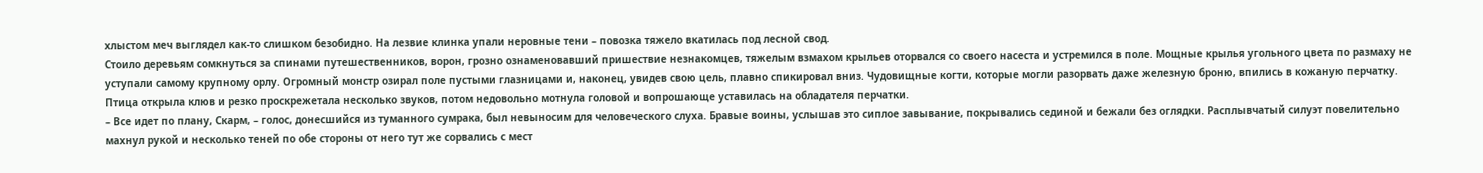хлыстом меч выглядел как-то слишком безобидно. На лезвие клинка упали неровные тени – повозка тяжело вкатилась под лесной свод.
Стоило деревьям сомкнуться за спинами путешественников, ворон, грозно ознаменовавший пришествие незнакомцев, тяжелым взмахом крыльев оторвался со своего насеста и устремился в поле. Мощные крылья угольного цвета по размаху не уступали самому крупному орлу. Огромный монстр озирал поле пустыми глазницами и, наконец, увидев свою цель, плавно спикировал вниз. Чудовищные когти, которые могли разорвать даже железную броню, впились в кожаную перчатку. Птица открыла клюв и резко проскрежетала несколько звуков, потом недовольно мотнула головой и вопрошающе уставилась на обладателя перчатки.
– Все идет по плану, Скарм, – голос, донесшийся из туманного сумрака, был невыносим для человеческого слуха. Бравые воины, услышав это сиплое завывание, покрывались сединой и бежали без оглядки. Расплывчатый силуэт повелительно махнул рукой и несколько теней по обе стороны от него тут же сорвались с мест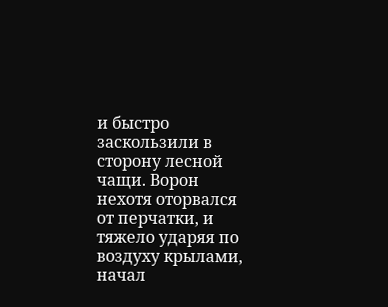и быстро заскользили в сторону лесной чащи. Ворон нехотя оторвался от перчатки, и тяжело ударяя по воздуху крылами, начал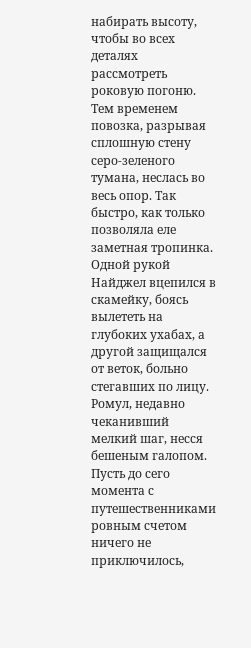набирать высоту, чтобы во всех деталях рассмотреть роковую погоню.
Тем временем повозка, разрывая сплошную стену серо-зеленого тумана, неслась во весь опор. Так быстро, как только позволяла еле заметная тропинка. Одной рукой Найджел вцепился в скамейку, боясь вылететь на глубоких ухабах, а другой защищался от веток, больно стегавших по лицу. Ромул, недавно чеканивший мелкий шаг, несся бешеным галопом. Пусть до сего момента с путешественниками ровным счетом ничего не приключилось,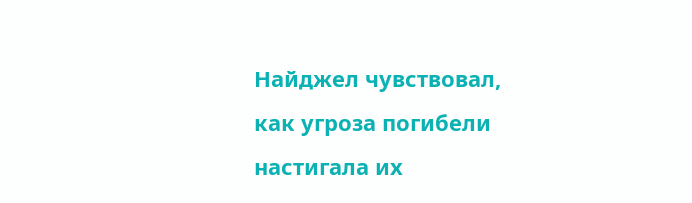Найджел чувствовал, как угроза погибели настигала их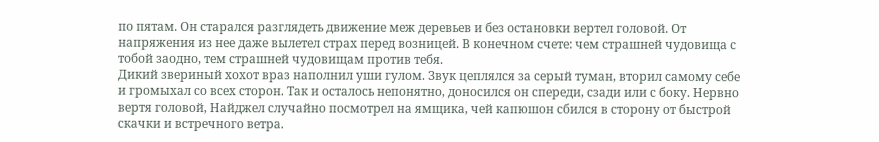по пятам. Он старался разглядеть движение меж деревьев и без остановки вертел головой. От напряжения из нее даже вылетел страх перед возницей. В конечном счете: чем страшней чудовища с тобой заодно, тем страшней чудовищам против тебя.
Дикий звериный хохот враз наполнил уши гулом. Звук цеплялся за серый туман, вторил самому себе и громыхал со всех сторон. Так и осталось непонятно, доносился он спереди, сзади или с боку. Нервно вертя головой, Найджел случайно посмотрел на ямщика, чей капюшон сбился в сторону от быстрой скачки и встречного ветра.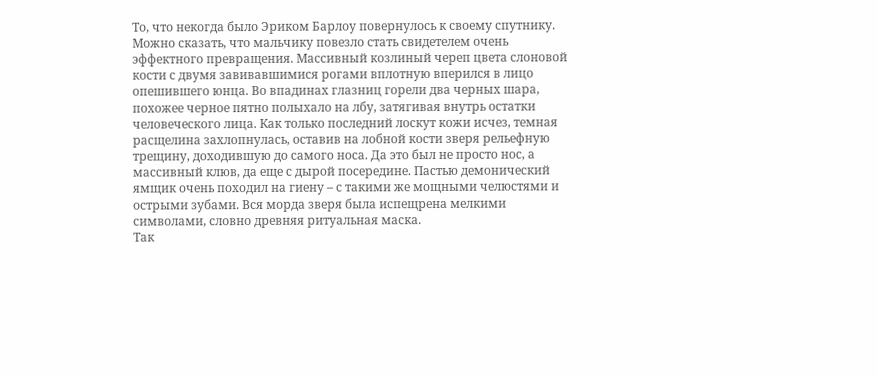То, что некогда было Эриком Барлоу повернулось к своему спутнику. Можно сказать, что мальчику повезло стать свидетелем очень эффектного превращения. Массивный козлиный череп цвета слоновой кости с двумя завивавшимися рогами вплотную вперился в лицо опешившего юнца. Во впадинах глазниц горели два черных шара, похожее черное пятно полыхало на лбу, затягивая внутрь остатки человеческого лица. Как только последний лоскут кожи исчез, темная расщелина захлопнулась, оставив на лобной кости зверя рельефную трещину, доходившую до самого носа. Да это был не просто нос, а массивный клюв, да еще с дырой посередине. Пастью демонический ямщик очень походил на гиену – с такими же мощными челюстями и острыми зубами. Вся морда зверя была испещрена мелкими символами, словно древняя ритуальная маска.
Так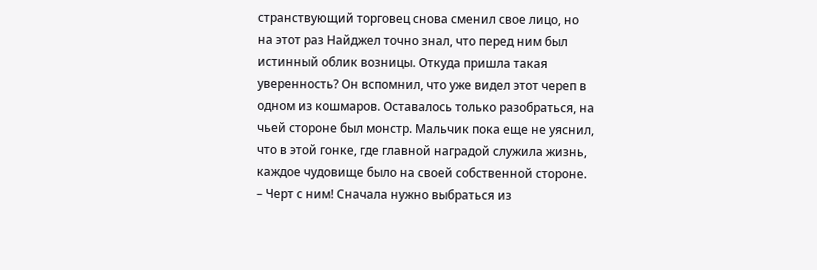странствующий торговец снова сменил свое лицо, но на этот раз Найджел точно знал, что перед ним был истинный облик возницы. Откуда пришла такая уверенность? Он вспомнил, что уже видел этот череп в одном из кошмаров. Оставалось только разобраться, на чьей стороне был монстр. Мальчик пока еще не уяснил, что в этой гонке, где главной наградой служила жизнь, каждое чудовище было на своей собственной стороне.
– Черт с ним! Сначала нужно выбраться из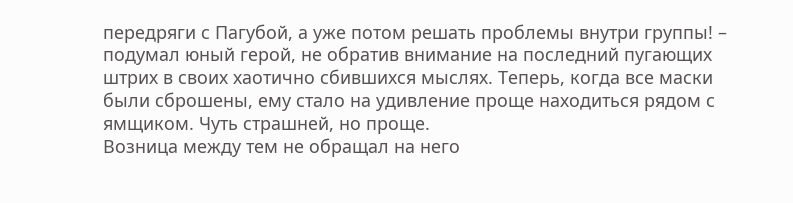передряги с Пагубой, а уже потом решать проблемы внутри группы! – подумал юный герой, не обратив внимание на последний пугающих штрих в своих хаотично сбившихся мыслях. Теперь, когда все маски были сброшены, ему стало на удивление проще находиться рядом с ямщиком. Чуть страшней, но проще.
Возница между тем не обращал на него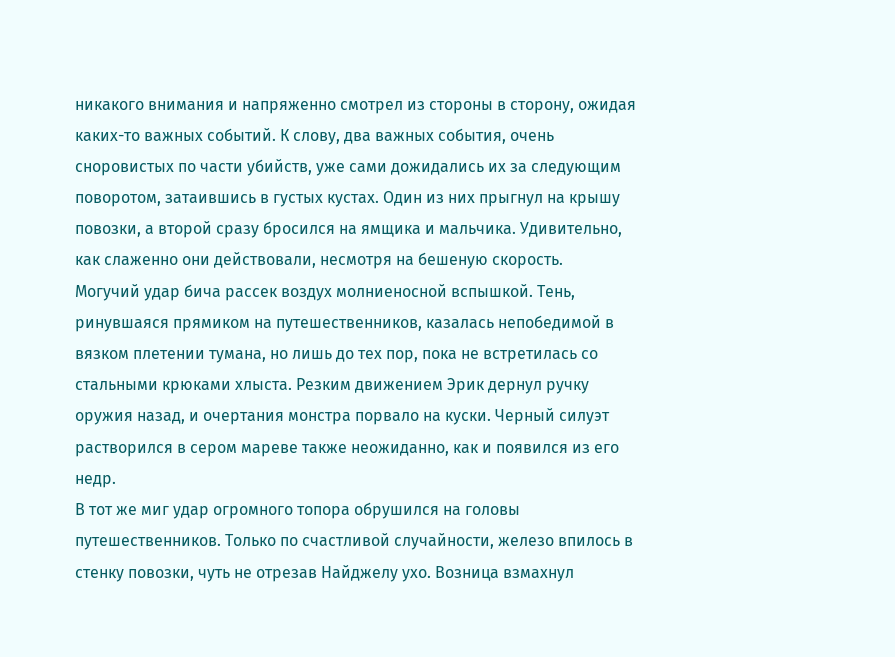никакого внимания и напряженно смотрел из стороны в сторону, ожидая каких-то важных событий. К слову, два важных события, очень сноровистых по части убийств, уже сами дожидались их за следующим поворотом, затаившись в густых кустах. Один из них прыгнул на крышу повозки, а второй сразу бросился на ямщика и мальчика. Удивительно, как слаженно они действовали, несмотря на бешеную скорость.
Могучий удар бича рассек воздух молниеносной вспышкой. Тень, ринувшаяся прямиком на путешественников, казалась непобедимой в вязком плетении тумана, но лишь до тех пор, пока не встретилась со стальными крюками хлыста. Резким движением Эрик дернул ручку оружия назад, и очертания монстра порвало на куски. Черный силуэт растворился в сером мареве также неожиданно, как и появился из его недр.
В тот же миг удар огромного топора обрушился на головы путешественников. Только по счастливой случайности, железо впилось в стенку повозки, чуть не отрезав Найджелу ухо. Возница взмахнул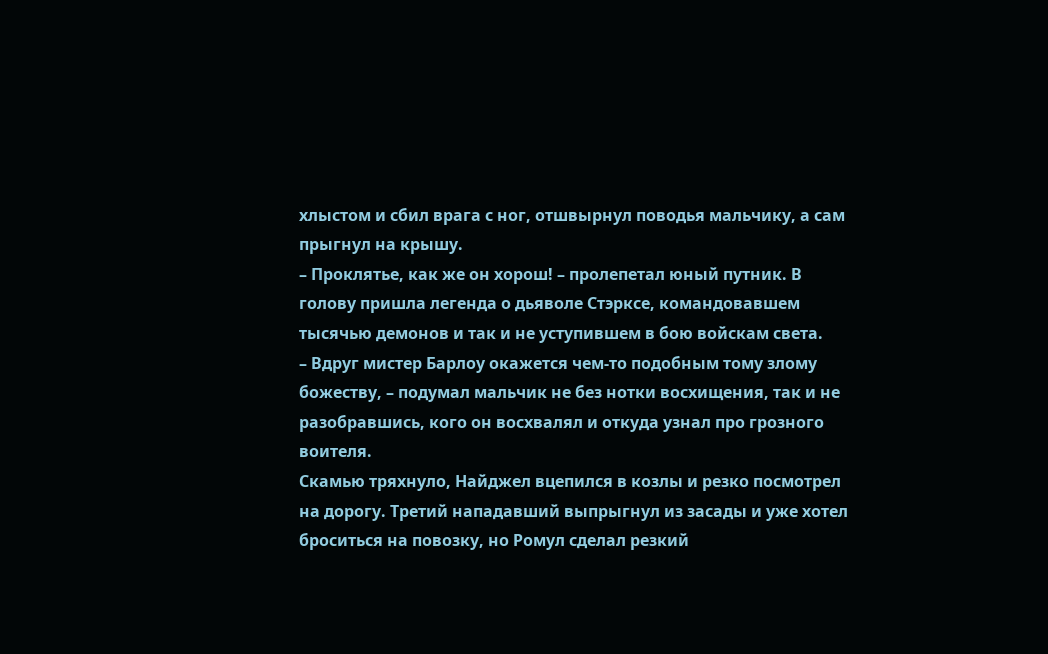хлыстом и сбил врага с ног, отшвырнул поводья мальчику, а сам прыгнул на крышу.
– Проклятье, как же он хорош! – пролепетал юный путник. В голову пришла легенда о дьяволе Стэрксе, командовавшем тысячью демонов и так и не уступившем в бою войскам света.
– Вдруг мистер Барлоу окажется чем-то подобным тому злому божеству, – подумал мальчик не без нотки восхищения, так и не разобравшись, кого он восхвалял и откуда узнал про грозного воителя.
Скамью тряхнуло, Найджел вцепился в козлы и резко посмотрел на дорогу. Третий нападавший выпрыгнул из засады и уже хотел броситься на повозку, но Ромул сделал резкий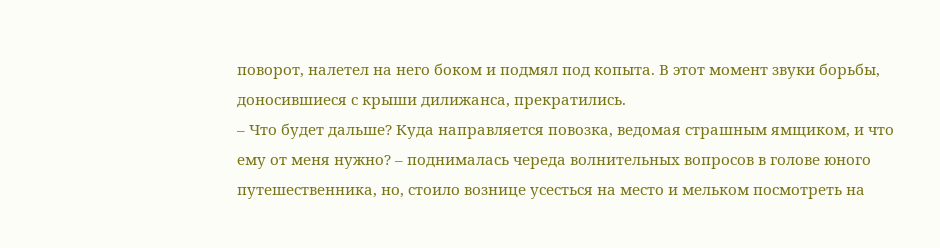поворот, налетел на него боком и подмял под копыта. В этот момент звуки борьбы, доносившиеся с крыши дилижанса, прекратились.
– Что будет дальше? Куда направляется повозка, ведомая страшным ямщиком, и что ему от меня нужно? – поднималась череда волнительных вопросов в голове юного путешественника, но, стоило вознице усесться на место и мельком посмотреть на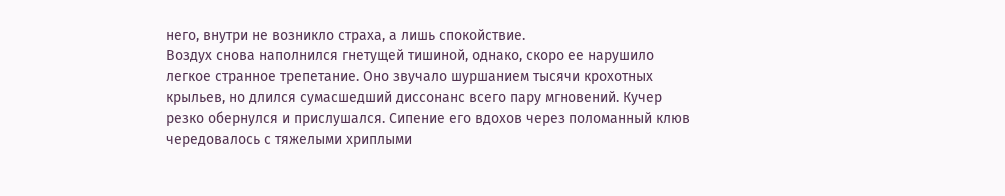него, внутри не возникло страха, а лишь спокойствие.
Воздух снова наполнился гнетущей тишиной, однако, скоро ее нарушило легкое странное трепетание. Оно звучало шуршанием тысячи крохотных крыльев, но длился сумасшедший диссонанс всего пару мгновений. Кучер резко обернулся и прислушался. Сипение его вдохов через поломанный клюв чередовалось с тяжелыми хриплыми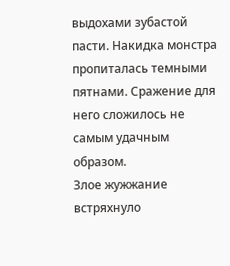выдохами зубастой пасти. Накидка монстра пропиталась темными пятнами. Сражение для него сложилось не самым удачным образом.
Злое жужжание встряхнуло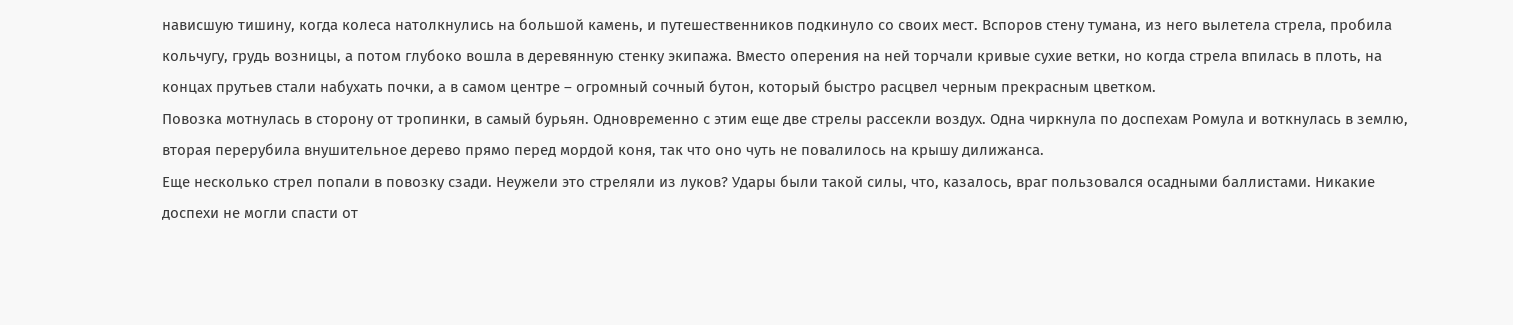нависшую тишину, когда колеса натолкнулись на большой камень, и путешественников подкинуло со своих мест. Вспоров стену тумана, из него вылетела стрела, пробила кольчугу, грудь возницы, а потом глубоко вошла в деревянную стенку экипажа. Вместо оперения на ней торчали кривые сухие ветки, но когда стрела впилась в плоть, на концах прутьев стали набухать почки, а в самом центре – огромный сочный бутон, который быстро расцвел черным прекрасным цветком.
Повозка мотнулась в сторону от тропинки, в самый бурьян. Одновременно с этим еще две стрелы рассекли воздух. Одна чиркнула по доспехам Ромула и воткнулась в землю, вторая перерубила внушительное дерево прямо перед мордой коня, так что оно чуть не повалилось на крышу дилижанса.
Еще несколько стрел попали в повозку сзади. Неужели это стреляли из луков? Удары были такой силы, что, казалось, враг пользовался осадными баллистами. Никакие доспехи не могли спасти от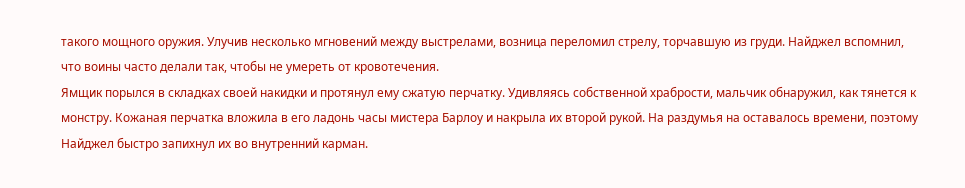такого мощного оружия. Улучив несколько мгновений между выстрелами, возница переломил стрелу, торчавшую из груди. Найджел вспомнил, что воины часто делали так, чтобы не умереть от кровотечения.
Ямщик порылся в складках своей накидки и протянул ему сжатую перчатку. Удивляясь собственной храбрости, мальчик обнаружил, как тянется к монстру. Кожаная перчатка вложила в его ладонь часы мистера Барлоу и накрыла их второй рукой. На раздумья на оставалось времени, поэтому Найджел быстро запихнул их во внутренний карман.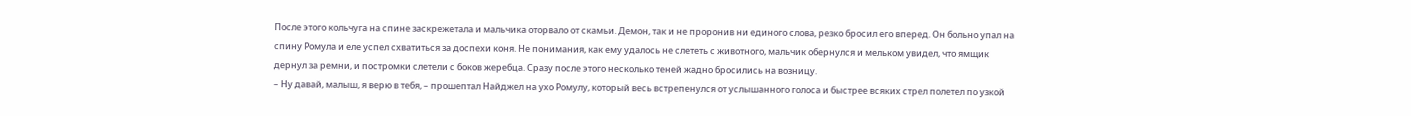После этого кольчуга на спине заскрежетала и мальчика оторвало от скамьи. Демон, так и не проронив ни единого слова, резко бросил его вперед. Он больно упал на спину Ромула и еле успел схватиться за доспехи коня. Не понимания, как ему удалось не слететь с животного, мальчик обернулся и мельком увидел, что ямщик дернул за ремни, и постромки слетели с боков жеребца. Сразу после этого несколько теней жадно бросились на возницу.
– Ну давай, малыш, я верю в тебя, – прошептал Найджел на ухо Ромулу, который весь встрепенулся от услышанного голоса и быстрее всяких стрел полетел по узкой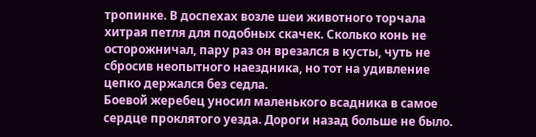тропинке. В доспехах возле шеи животного торчала хитрая петля для подобных скачек. Сколько конь не осторожничал, пару раз он врезался в кусты, чуть не сбросив неопытного наездника, но тот на удивление цепко держался без седла.
Боевой жеребец уносил маленького всадника в самое сердце проклятого уезда. Дороги назад больше не было.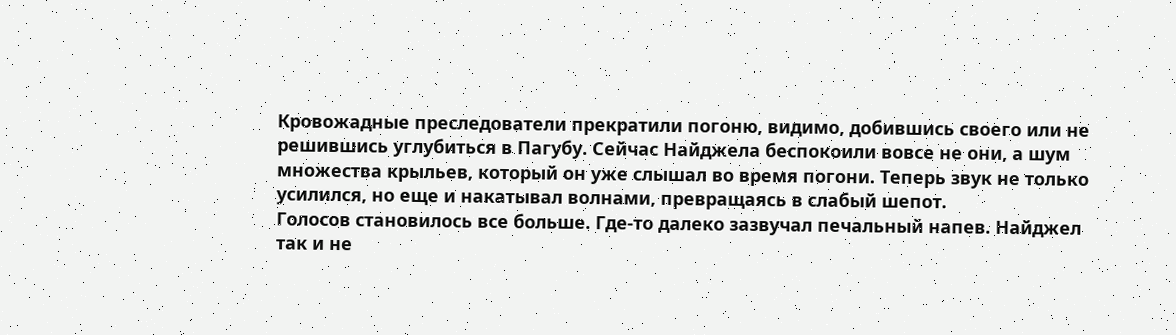Кровожадные преследователи прекратили погоню, видимо, добившись своего или не решившись углубиться в Пагубу. Сейчас Найджела беспокоили вовсе не они, а шум множества крыльев, который он уже слышал во время погони. Теперь звук не только усилился, но еще и накатывал волнами, превращаясь в слабый шепот.
Голосов становилось все больше. Где-то далеко зазвучал печальный напев. Найджел так и не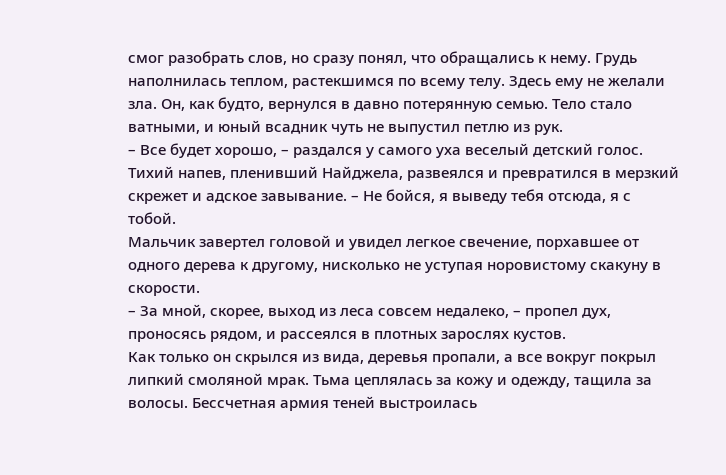смог разобрать слов, но сразу понял, что обращались к нему. Грудь наполнилась теплом, растекшимся по всему телу. Здесь ему не желали зла. Он, как будто, вернулся в давно потерянную семью. Тело стало ватными, и юный всадник чуть не выпустил петлю из рук.
– Все будет хорошо, – раздался у самого уха веселый детский голос. Тихий напев, пленивший Найджела, развеялся и превратился в мерзкий скрежет и адское завывание. – Не бойся, я выведу тебя отсюда, я с тобой.
Мальчик завертел головой и увидел легкое свечение, порхавшее от одного дерева к другому, нисколько не уступая норовистому скакуну в скорости.
– За мной, скорее, выход из леса совсем недалеко, – пропел дух, проносясь рядом, и рассеялся в плотных зарослях кустов.
Как только он скрылся из вида, деревья пропали, а все вокруг покрыл липкий смоляной мрак. Тьма цеплялась за кожу и одежду, тащила за волосы. Бессчетная армия теней выстроилась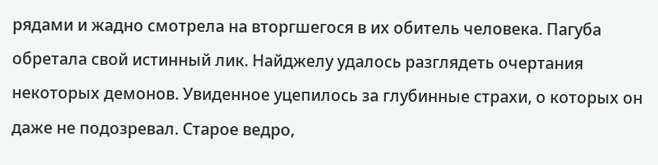рядами и жадно смотрела на вторгшегося в их обитель человека. Пагуба обретала свой истинный лик. Найджелу удалось разглядеть очертания некоторых демонов. Увиденное уцепилось за глубинные страхи, о которых он даже не подозревал. Старое ведро,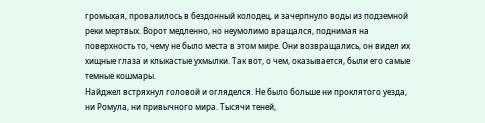громыхая, провалилось в бездонный колодец, и зачерпнуло воды из подземной реки мертвых. Ворот медленно, но неумолимо вращался, поднимая на поверхность то, чему не было места в этом мире. Они возвращались, он видел их хищные глаза и клыкастые ухмылки. Так вот, о чем, оказывается, были его самые темные кошмары.
Найджел встряхнул головой и огляделся. Не было больше ни проклятого уезда, ни Ромула, ни привычного мира. Тысячи теней,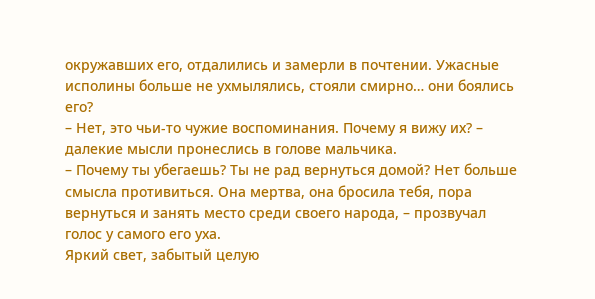окружавших его, отдалились и замерли в почтении. Ужасные исполины больше не ухмылялись, стояли смирно… они боялись его?
– Нет, это чьи-то чужие воспоминания. Почему я вижу их? – далекие мысли пронеслись в голове мальчика.
– Почему ты убегаешь? Ты не рад вернуться домой? Нет больше смысла противиться. Она мертва, она бросила тебя, пора вернуться и занять место среди своего народа, – прозвучал голос у самого его уха.
Яркий свет, забытый целую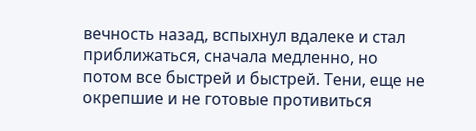вечность назад, вспыхнул вдалеке и стал приближаться, сначала медленно, но потом все быстрей и быстрей. Тени, еще не окрепшие и не готовые противиться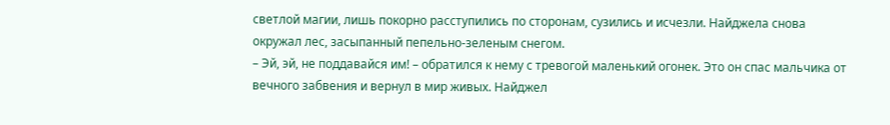светлой магии, лишь покорно расступились по сторонам, сузились и исчезли. Найджела снова окружал лес, засыпанный пепельно-зеленым снегом.
– Эй, эй, не поддавайся им! – обратился к нему с тревогой маленький огонек. Это он спас мальчика от вечного забвения и вернул в мир живых. Найджел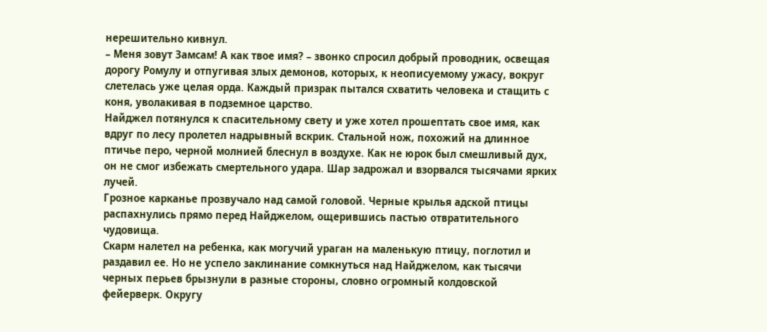нерешительно кивнул.
– Меня зовут Замсам! А как твое имя? – звонко спросил добрый проводник, освещая дорогу Ромулу и отпугивая злых демонов, которых, к неописуемому ужасу, вокруг слетелась уже целая орда. Каждый призрак пытался схватить человека и стащить с коня, уволакивая в подземное царство.
Найджел потянулся к спасительному свету и уже хотел прошептать свое имя, как вдруг по лесу пролетел надрывный вскрик. Стальной нож, похожий на длинное птичье перо, черной молнией блеснул в воздухе. Как не юрок был смешливый дух, он не смог избежать смертельного удара. Шар задрожал и взорвался тысячами ярких лучей.
Грозное карканье прозвучало над самой головой. Черные крылья адской птицы распахнулись прямо перед Найджелом, ощерившись пастью отвратительного чудовища.
Скарм налетел на ребенка, как могучий ураган на маленькую птицу, поглотил и раздавил ее. Но не успело заклинание сомкнуться над Найджелом, как тысячи черных перьев брызнули в разные стороны, словно огромный колдовской фейерверк. Округу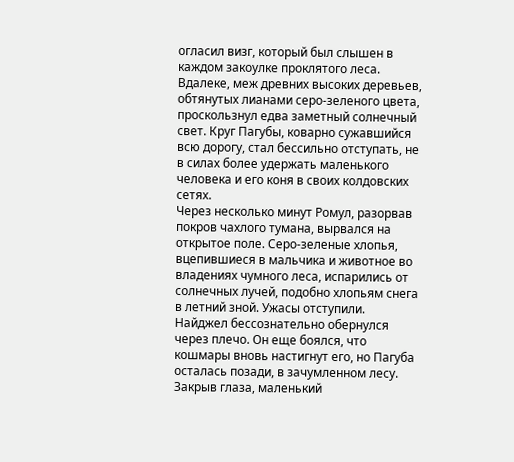огласил визг, который был слышен в каждом закоулке проклятого леса.
Вдалеке, меж древних высоких деревьев, обтянутых лианами серо-зеленого цвета, проскользнул едва заметный солнечный свет. Круг Пагубы, коварно сужавшийся всю дорогу, стал бессильно отступать, не в силах более удержать маленького человека и его коня в своих колдовских сетях.
Через несколько минут Ромул, разорвав покров чахлого тумана, вырвался на открытое поле. Серо-зеленые хлопья, вцепившиеся в мальчика и животное во владениях чумного леса, испарились от солнечных лучей, подобно хлопьям снега в летний зной. Ужасы отступили.
Найджел бессознательно обернулся через плечо. Он еще боялся, что кошмары вновь настигнут его, но Пагуба осталась позади, в зачумленном лесу. Закрыв глаза, маленький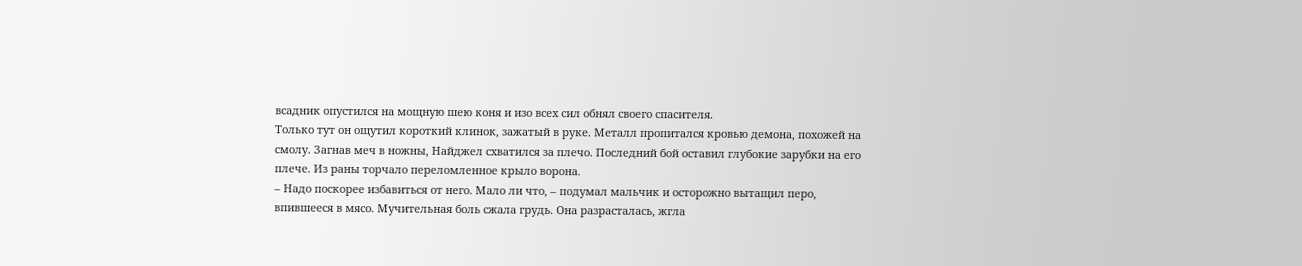всадник опустился на мощную шею коня и изо всех сил обнял своего спасителя.
Только тут он ощутил короткий клинок, зажатый в руке. Металл пропитался кровью демона, похожей на смолу. Загнав меч в ножны, Найджел схватился за плечо. Последний бой оставил глубокие зарубки на его плече. Из раны торчало переломленное крыло ворона.
– Надо поскорее избавиться от него. Мало ли что, – подумал мальчик и осторожно вытащил перо, впившееся в мясо. Мучительная боль сжала грудь. Она разрасталась, жгла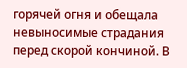горячей огня и обещала невыносимые страдания перед скорой кончиной. В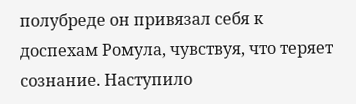полубреде он привязал себя к доспехам Ромула, чувствуя, что теряет сознание. Наступило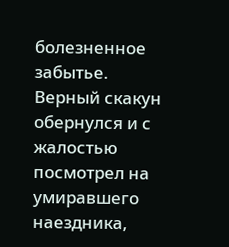болезненное забытье.
Верный скакун обернулся и с жалостью посмотрел на умиравшего наездника,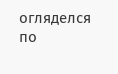огляделся по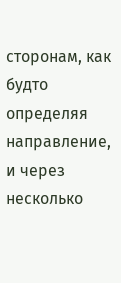сторонам, как будто определяя направление, и через несколько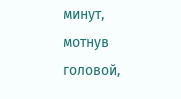минут, мотнув головой,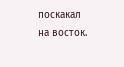поскакал на восток.